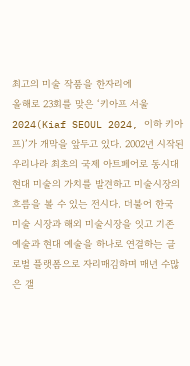최고의 미술 작품을 한자리에
올해로 23회를 맞은 ‘키아프 서울 2024(Kiaf SEOUL 2024, 이하 키아프)’가 개막을 앞두고 있다. 2002년 시작된 우리나라 최초의 국제 아트페어로 동시대 현대 미술의 가치를 발견하고 미술시장의 흐름을 볼 수 있는 전시다. 더불어 한국 미술 시장과 해외 미술시장을 잇고 기존 예술과 현대 예술을 하나로 연결하는 글로벌 플랫폼으로 자리매김하며 매년 수많은 갤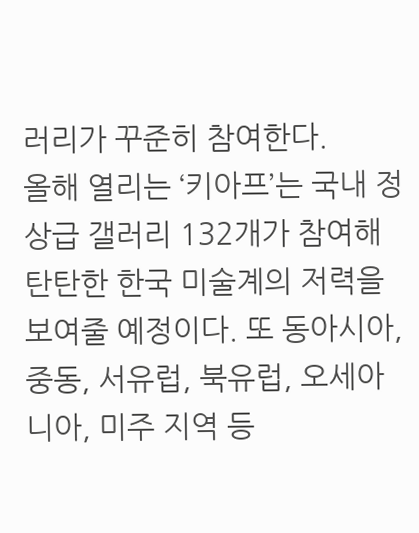러리가 꾸준히 참여한다.
올해 열리는 ‘키아프’는 국내 정상급 갤러리 132개가 참여해 탄탄한 한국 미술계의 저력을 보여줄 예정이다. 또 동아시아, 중동, 서유럽, 북유럽, 오세아니아, 미주 지역 등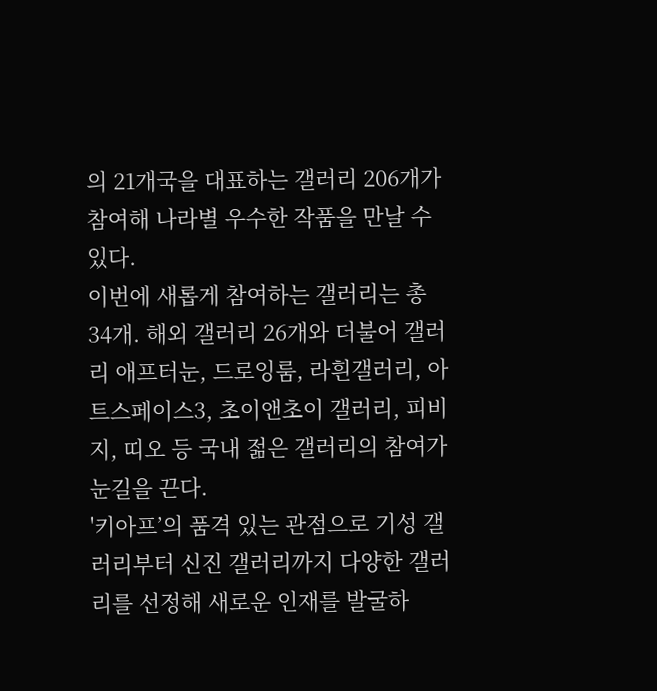의 21개국을 대표하는 갤러리 206개가 참여해 나라별 우수한 작품을 만날 수 있다.
이번에 새롭게 참여하는 갤러리는 총 34개. 해외 갤러리 26개와 더불어 갤러리 애프터눈, 드로잉룸, 라흰갤러리, 아트스페이스3, 초이앤초이 갤러리, 피비지, 띠오 등 국내 젊은 갤러리의 참여가 눈길을 끈다.
'키아프’의 품격 있는 관점으로 기성 갤러리부터 신진 갤러리까지 다양한 갤러리를 선정해 새로운 인재를 발굴하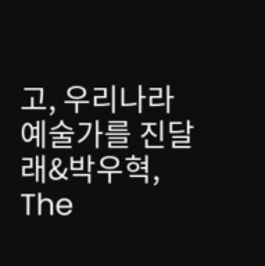고, 우리나라 예술가를 진달래&박우혁, The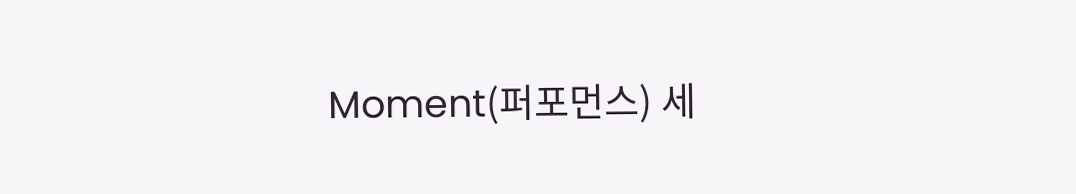Moment(퍼포먼스) 세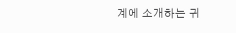계에 소개하는 귀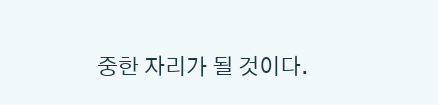중한 자리가 될 것이다.